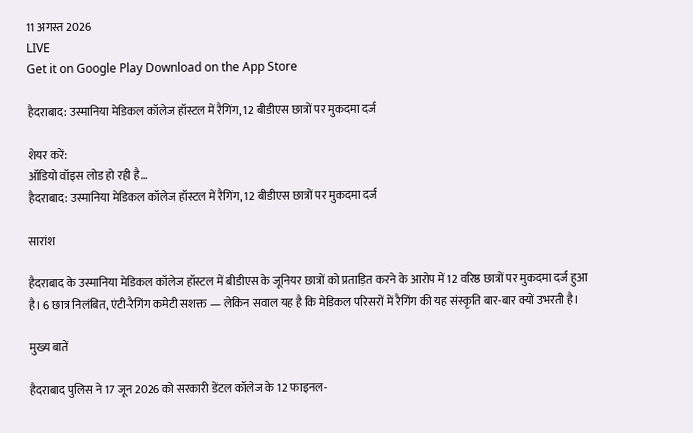11 अगस्त 2026
LIVE
Get it on Google Play Download on the App Store

हैदराबाद: उस्मानिया मेडिकल कॉलेज हॉस्टल में रैगिंग, 12 बीडीएस छात्रों पर मुकदमा दर्ज

शेयर करें:
ऑडियो वॉइस लोड हो रही है…
हैदराबाद: उस्मानिया मेडिकल कॉलेज हॉस्टल में रैगिंग, 12 बीडीएस छात्रों पर मुकदमा दर्ज

सारांश

हैदराबाद के उस्मानिया मेडिकल कॉलेज हॉस्टल में बीडीएस के जूनियर छात्रों को प्रताड़ित करने के आरोप में 12 वरिष्ठ छात्रों पर मुकदमा दर्ज हुआ है। 6 छात्र निलंबित, एंटी-रैगिंग कमेटी सशक्त — लेकिन सवाल यह है कि मेडिकल परिसरों में रैगिंग की यह संस्कृति बार-बार क्यों उभरती है।

मुख्य बातें

हैदराबाद पुलिस ने 17 जून 2026 को सरकारी डेंटल कॉलेज के 12 फाइनल-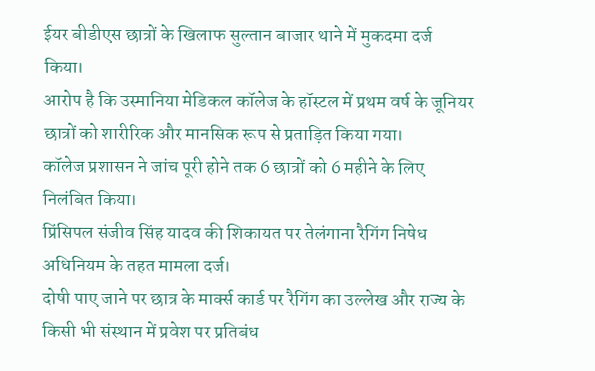ईयर बीडीएस छात्रों के खिलाफ सुल्तान बाजार थाने में मुकदमा दर्ज किया।
आरोप है कि उस्मानिया मेडिकल कॉलेज के हॉस्टल में प्रथम वर्ष के जूनियर छात्रों को शारीरिक और मानसिक रूप से प्रताड़ित किया गया।
कॉलेज प्रशासन ने जांच पूरी होने तक 6 छात्रों को 6 महीने के लिए निलंबित किया।
प्रिंसिपल संजीव सिंह यादव की शिकायत पर तेलंगाना रैगिंग निषेध अधिनियम के तहत मामला दर्ज।
दोषी पाए जाने पर छात्र के मार्क्स कार्ड पर रैगिंग का उल्लेख और राज्य के किसी भी संस्थान में प्रवेश पर प्रतिबंध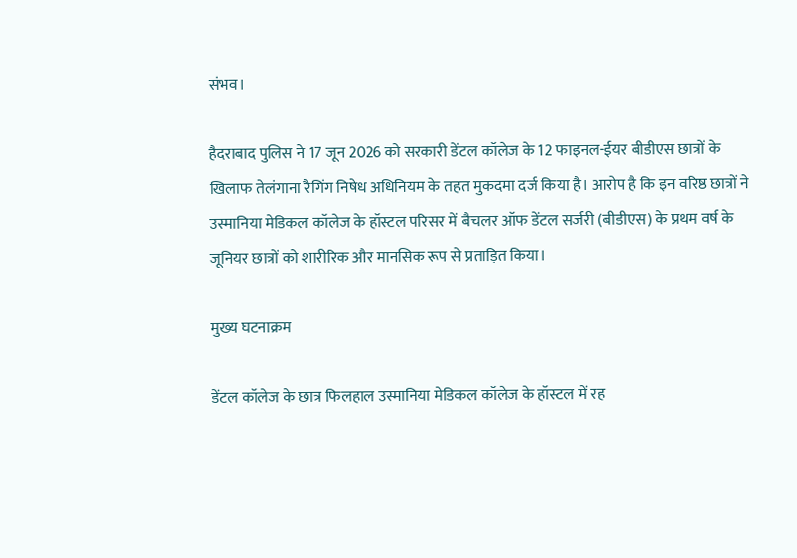संभव।

हैदराबाद पुलिस ने 17 जून 2026 को सरकारी डेंटल कॉलेज के 12 फाइनल-ईयर बीडीएस छात्रों के खिलाफ तेलंगाना रैगिंग निषेध अधिनियम के तहत मुकदमा दर्ज किया है। आरोप है कि इन वरिष्ठ छात्रों ने उस्मानिया मेडिकल कॉलेज के हॉस्टल परिसर में बैचलर ऑफ डेंटल सर्जरी (बीडीएस) के प्रथम वर्ष के जूनियर छात्रों को शारीरिक और मानसिक रूप से प्रताड़ित किया।

मुख्य घटनाक्रम

डेंटल कॉलेज के छात्र फिलहाल उस्मानिया मेडिकल कॉलेज के हॉस्टल में रह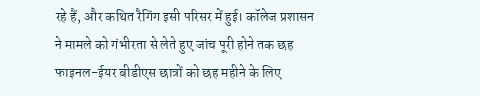रहे हैं, और कथित रैगिंग इसी परिसर में हुई। कॉलेज प्रशासन ने मामले को गंभीरता से लेते हुए जांच पूरी होने तक छह फाइनल-ईयर बीडीएस छात्रों को छह महीने के लिए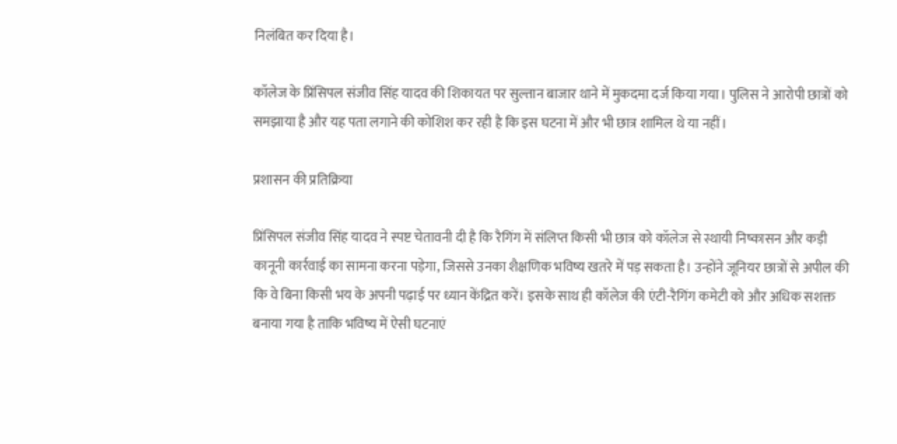निलंबित कर दिया है।

कॉलेज के प्रिंसिपल संजीव सिंह यादव की शिकायत पर सुल्तान बाजार थाने में मुकदमा दर्ज किया गया। पुलिस ने आरोपी छात्रों को समझाया है और यह पता लगाने की कोशिश कर रही है कि इस घटना में और भी छात्र शामिल थे या नहीं।

प्रशासन की प्रतिक्रिया

प्रिंसिपल संजीव सिंह यादव ने स्पष्ट चेतावनी दी है कि रैगिंग में संलिप्त किसी भी छात्र को कॉलेज से स्थायी निष्कासन और कड़ी कानूनी कार्रवाई का सामना करना पड़ेगा, जिससे उनका शैक्षणिक भविष्य खतरे में पड़ सकता है। उन्होंने जूनियर छात्रों से अपील की कि वे बिना किसी भय के अपनी पढ़ाई पर ध्यान केंद्रित करें। इसके साथ ही कॉलेज की एंटी-रैगिंग कमेटी को और अधिक सशक्त बनाया गया है ताकि भविष्य में ऐसी घटनाएं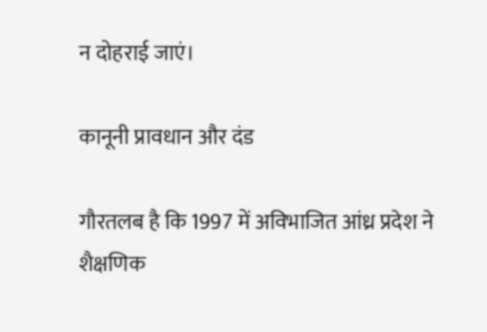न दोहराई जाएं।

कानूनी प्रावधान और दंड

गौरतलब है कि 1997 में अविभाजित आंध्र प्रदेश ने शैक्षणिक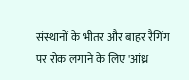संस्थानों के भीतर और बाहर रैगिंग पर रोक लगाने के लिए 'आंध्र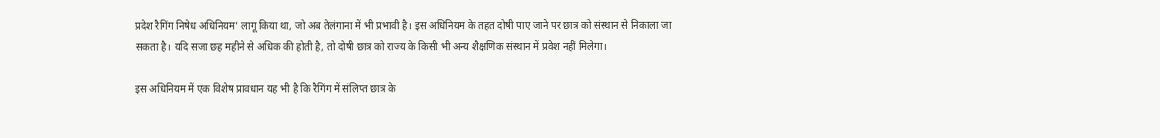प्रदेश रैगिंग निषेध अधिनियम' लागू किया था, जो अब तेलंगाना में भी प्रभावी है। इस अधिनियम के तहत दोषी पाए जाने पर छात्र को संस्थान से निकाला जा सकता है। यदि सजा छह महीने से अधिक की होती है, तो दोषी छात्र को राज्य के किसी भी अन्य शैक्षणिक संस्थान में प्रवेश नहीं मिलेगा।

इस अधिनियम में एक विशेष प्रावधान यह भी है कि रैगिंग में संलिप्त छात्र के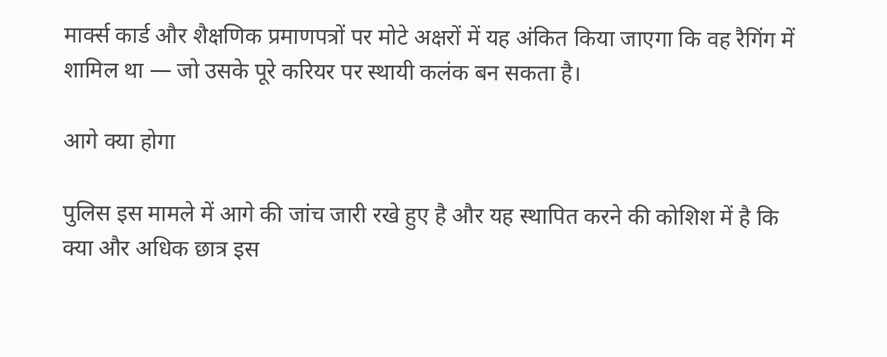मार्क्स कार्ड और शैक्षणिक प्रमाणपत्रों पर मोटे अक्षरों में यह अंकित किया जाएगा कि वह रैगिंग में शामिल था — जो उसके पूरे करियर पर स्थायी कलंक बन सकता है।

आगे क्या होगा

पुलिस इस मामले में आगे की जांच जारी रखे हुए है और यह स्थापित करने की कोशिश में है कि क्या और अधिक छात्र इस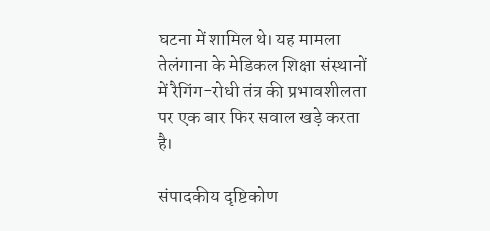घटना में शामिल थे। यह मामला तेलंगाना के मेडिकल शिक्षा संस्थानों में रैगिंग-रोधी तंत्र की प्रभावशीलता पर एक बार फिर सवाल खड़े करता है।

संपादकीय दृष्टिकोण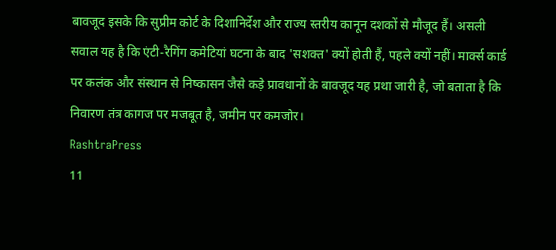बावजूद इसके कि सुप्रीम कोर्ट के दिशानिर्देश और राज्य स्तरीय कानून दशकों से मौजूद हैं। असली सवाल यह है कि एंटी-रैगिंग कमेटियां घटना के बाद 'सशक्त' क्यों होती हैं, पहले क्यों नहीं। मार्क्स कार्ड पर कलंक और संस्थान से निष्कासन जैसे कड़े प्रावधानों के बावजूद यह प्रथा जारी है, जो बताता है कि निवारण तंत्र कागज पर मजबूत है, जमीन पर कमजोर।
RashtraPress
11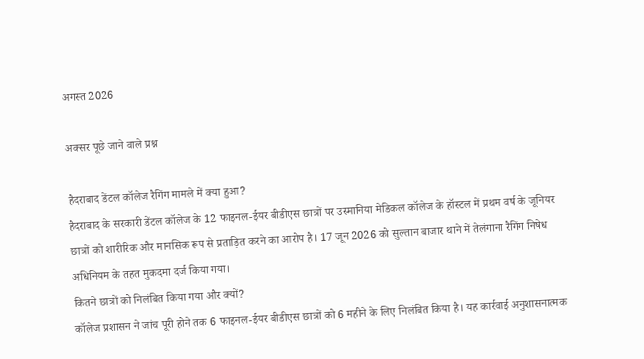अगस्त 2026

अक्सर पूछे जाने वाले प्रश्न

हैदराबाद डेंटल कॉलेज रैगिंग मामले में क्या हुआ?
हैदराबाद के सरकारी डेंटल कॉलेज के 12 फाइनल-ईयर बीडीएस छात्रों पर उस्मानिया मेडिकल कॉलेज के हॉस्टल में प्रथम वर्ष के जूनियर छात्रों को शारीरिक और मानसिक रूप से प्रताड़ित करने का आरोप है। 17 जून 2026 को सुल्तान बाजार थाने में तेलंगाना रैगिंग निषेध अधिनियम के तहत मुकदमा दर्ज किया गया।
कितने छात्रों को निलंबित किया गया और क्यों?
कॉलेज प्रशासन ने जांच पूरी होने तक 6 फाइनल-ईयर बीडीएस छात्रों को 6 महीने के लिए निलंबित किया है। यह कार्रवाई अनुशासनात्मक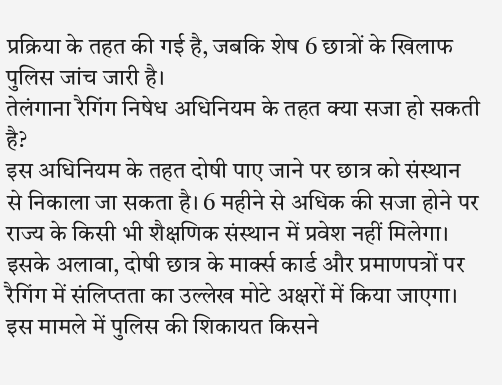प्रक्रिया के तहत की गई है, जबकि शेष 6 छात्रों के खिलाफ पुलिस जांच जारी है।
तेलंगाना रैगिंग निषेध अधिनियम के तहत क्या सजा हो सकती है?
इस अधिनियम के तहत दोषी पाए जाने पर छात्र को संस्थान से निकाला जा सकता है। 6 महीने से अधिक की सजा होने पर राज्य के किसी भी शैक्षणिक संस्थान में प्रवेश नहीं मिलेगा। इसके अलावा, दोषी छात्र के मार्क्स कार्ड और प्रमाणपत्रों पर रैगिंग में संलिप्तता का उल्लेख मोटे अक्षरों में किया जाएगा।
इस मामले में पुलिस की शिकायत किसने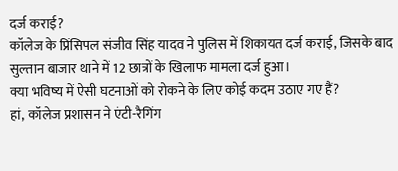दर्ज कराई?
कॉलेज के प्रिंसिपल संजीव सिंह यादव ने पुलिस में शिकायत दर्ज कराई, जिसके बाद सुल्तान बाजार थाने में 12 छात्रों के खिलाफ मामला दर्ज हुआ।
क्या भविष्य में ऐसी घटनाओं को रोकने के लिए कोई कदम उठाए गए हैं?
हां, कॉलेज प्रशासन ने एंटी-रैगिंग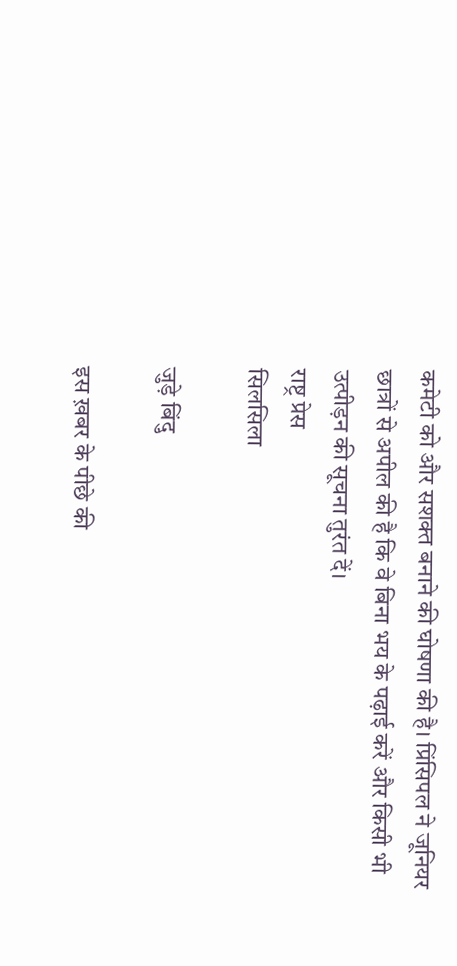कमेटी को और सशक्त बनाने की घोषणा की है। प्रिंसिपल ने जूनियर छात्रों से अपील की है कि वे बिना भय के पढ़ाई करें और किसी भी उत्पीड़न की सूचना तुरंत दें।
राष्ट्र प्रेस
सिलसिला

जुड़े बिंदु

इस ख़बर के पीछे की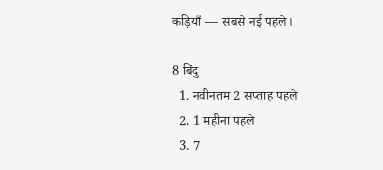कड़ियाँ — सबसे नई पहले।

8 बिंदु
  1. नवीनतम 2 सप्ताह पहले
  2. 1 महीना पहले
  3. 7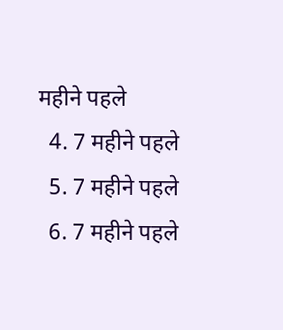महीने पहले
  4. 7 महीने पहले
  5. 7 महीने पहले
  6. 7 महीने पहले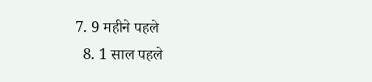7. 9 महीने पहले
  8. 1 साल पहले